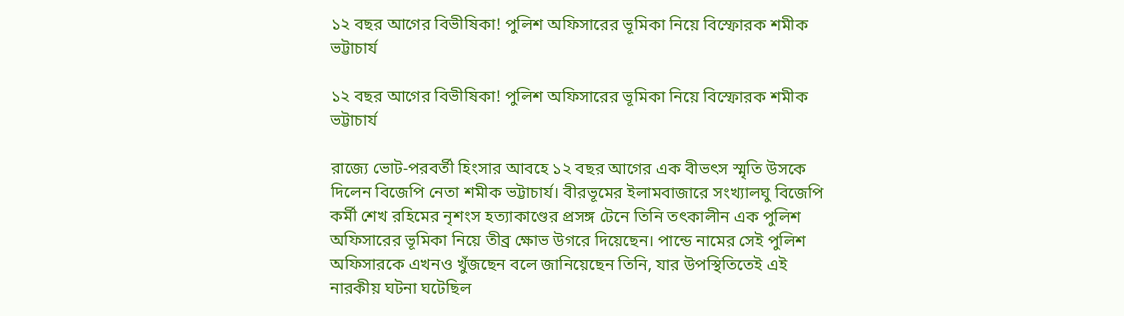১২ বছর আগের বিভীষিকা! পুলিশ অফিসারের ভূমিকা নিয়ে বিস্ফোরক শমীক ভট্টাচার্য

১২ বছর আগের বিভীষিকা! পুলিশ অফিসারের ভূমিকা নিয়ে বিস্ফোরক শমীক ভট্টাচার্য

রাজ্যে ভোট-পরবর্তী হিংসার আবহে ১২ বছর আগের এক বীভৎস স্মৃতি উসকে দিলেন বিজেপি নেতা শমীক ভট্টাচার্য। বীরভূমের ইলামবাজারে সংখ্যালঘু বিজেপি কর্মী শেখ রহিমের নৃশংস হত্যাকাণ্ডের প্রসঙ্গ টেনে তিনি তৎকালীন এক পুলিশ অফিসারের ভূমিকা নিয়ে তীব্র ক্ষোভ উগরে দিয়েছেন। পান্ডে নামের সেই পুলিশ অফিসারকে এখনও খুঁজছেন বলে জানিয়েছেন তিনি, যার উপস্থিতিতেই এই নারকীয় ঘটনা ঘটেছিল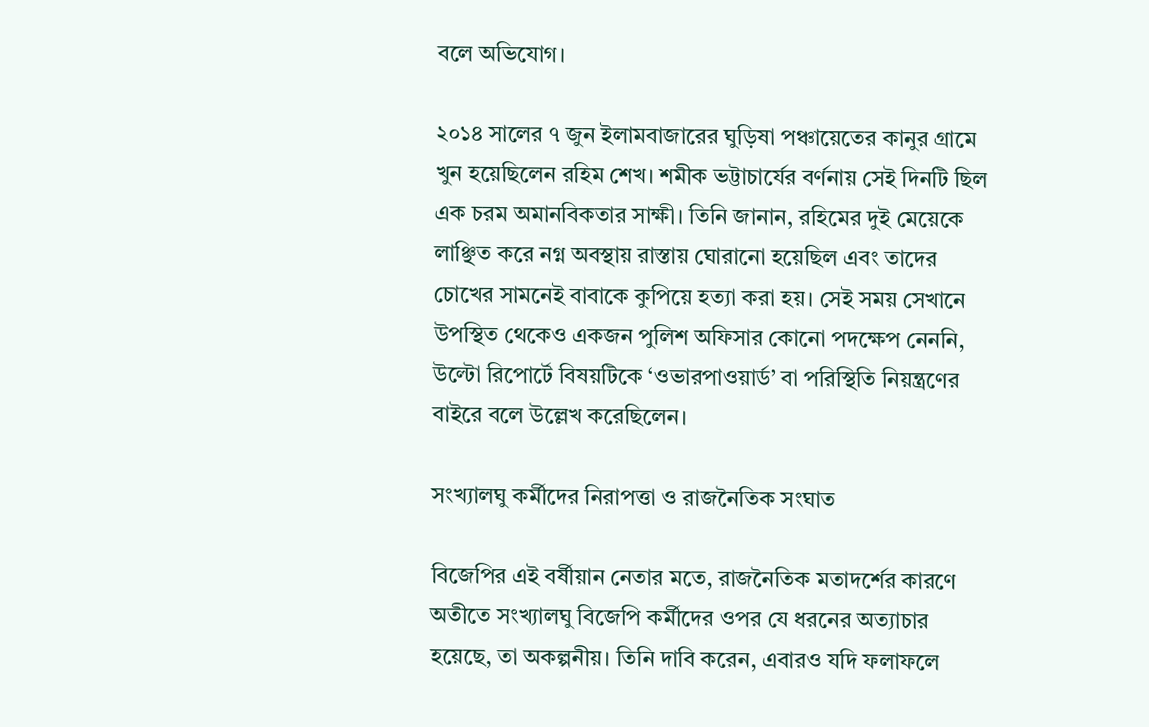বলে অভিযোগ।

২০১৪ সালের ৭ জুন ইলামবাজারের ঘুড়িষা পঞ্চায়েতের কানুর গ্রামে খুন হয়েছিলেন রহিম শেখ। শমীক ভট্টাচার্যের বর্ণনায় সেই দিনটি ছিল এক চরম অমানবিকতার সাক্ষী। তিনি জানান, রহিমের দুই মেয়েকে লাঞ্ছিত করে নগ্ন অবস্থায় রাস্তায় ঘোরানো হয়েছিল এবং তাদের চোখের সামনেই বাবাকে কুপিয়ে হত্যা করা হয়। সেই সময় সেখানে উপস্থিত থেকেও একজন পুলিশ অফিসার কোনো পদক্ষেপ নেননি, উল্টো রিপোর্টে বিষয়টিকে ‘ওভারপাওয়ার্ড’ বা পরিস্থিতি নিয়ন্ত্রণের বাইরে বলে উল্লেখ করেছিলেন।

সংখ্যালঘু কর্মীদের নিরাপত্তা ও রাজনৈতিক সংঘাত

বিজেপির এই বর্ষীয়ান নেতার মতে, রাজনৈতিক মতাদর্শের কারণে অতীতে সংখ্যালঘু বিজেপি কর্মীদের ওপর যে ধরনের অত্যাচার হয়েছে, তা অকল্পনীয়। তিনি দাবি করেন, এবারও যদি ফলাফলে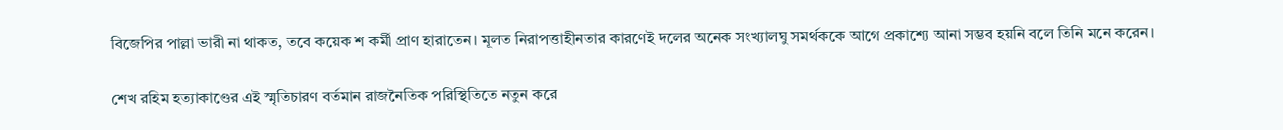বিজেপির পাল্লা ভারী না থাকত, তবে কয়েক শ কর্মী প্রাণ হারাতেন। মূলত নিরাপত্তাহীনতার কারণেই দলের অনেক সংখ্যালঘু সমর্থককে আগে প্রকাশ্যে আনা সম্ভব হয়নি বলে তিনি মনে করেন।

শেখ রহিম হত্যাকাণ্ডের এই স্মৃতিচারণ বর্তমান রাজনৈতিক পরিস্থিতিতে নতুন করে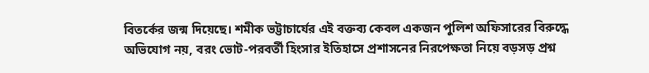বিতর্কের জন্ম দিয়েছে। শমীক ভট্টাচার্যের এই বক্তব্য কেবল একজন পুলিশ অফিসারের বিরুদ্ধে অভিযোগ নয়, বরং ভোট-পরবর্তী হিংসার ইতিহাসে প্রশাসনের নিরপেক্ষতা নিয়ে বড়সড় প্রশ্ন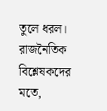তুলে ধরল। রাজনৈতিক বিশ্লেষকদের মতে,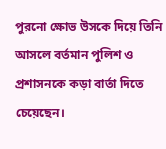পুরনো ক্ষোভ উসকে দিয়ে তিনি আসলে বর্তমান পুলিশ ও প্রশাসনকে কড়া বার্তা দিতে চেয়েছেন।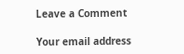Leave a Comment

Your email address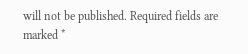will not be published. Required fields are marked *